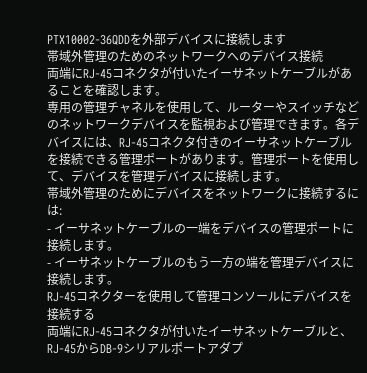PTX10002-36QDDを外部デバイスに接続します
帯域外管理のためのネットワークへのデバイス接続
両端にRJ-45コネクタが付いたイーサネットケーブルがあることを確認します。
専用の管理チャネルを使用して、ルーターやスイッチなどのネットワークデバイスを監視および管理できます。各デバイスには、RJ-45コネクタ付きのイーサネットケーブルを接続できる管理ポートがあります。管理ポートを使用して、デバイスを管理デバイスに接続します。
帯域外管理のためにデバイスをネットワークに接続するには:
- イーサネットケーブルの一端をデバイスの管理ポートに接続します。
- イーサネットケーブルのもう一方の端を管理デバイスに接続します。
RJ-45コネクターを使用して管理コンソールにデバイスを接続する
両端にRJ-45コネクタが付いたイーサネットケーブルと、RJ-45からDB-9シリアルポートアダプ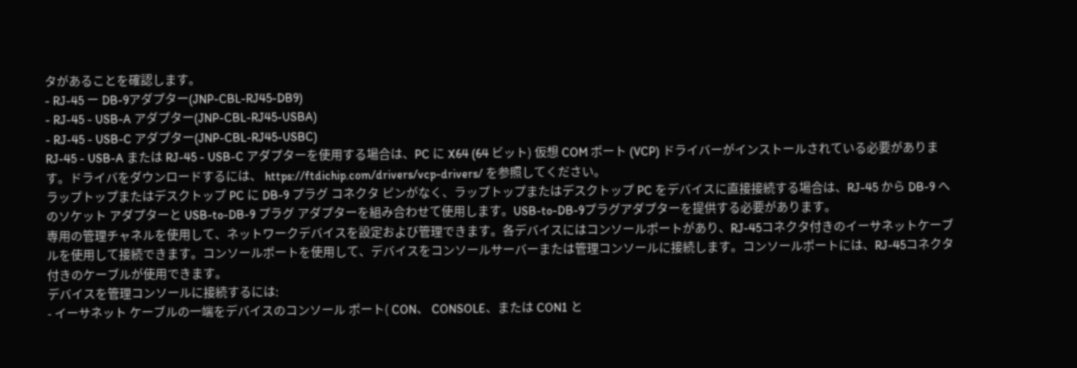タがあることを確認します。
- RJ-45 ー DB-9アダプター(JNP-CBL-RJ45-DB9)
- RJ-45 - USB-A アダプター(JNP-CBL-RJ45-USBA)
- RJ-45 - USB-C アダプター(JNP-CBL-RJ45-USBC)
RJ-45 - USB-A または RJ-45 - USB-C アダプターを使用する場合は、PC に X64 (64 ビット) 仮想 COM ポート (VCP) ドライバーがインストールされている必要があります。ドライバをダウンロードするには、 https://ftdichip.com/drivers/vcp-drivers/ を参照してください。
ラップトップまたはデスクトップ PC に DB-9 プラグ コネクタ ピンがなく、ラップトップまたはデスクトップ PC をデバイスに直接接続する場合は、RJ-45 から DB-9 へのソケット アダプターと USB-to-DB-9 プラグ アダプターを組み合わせて使用します。USB-to-DB-9プラグアダプターを提供する必要があります。
専用の管理チャネルを使用して、ネットワークデバイスを設定および管理できます。各デバイスにはコンソールポートがあり、RJ-45コネクタ付きのイーサネットケーブルを使用して接続できます。コンソールポートを使用して、デバイスをコンソールサーバーまたは管理コンソールに接続します。コンソールポートには、RJ-45コネクタ付きのケーブルが使用できます。
デバイスを管理コンソールに接続するには:
- イーサネット ケーブルの一端をデバイスのコンソール ポート( CON、 CONSOLE、または CON1 と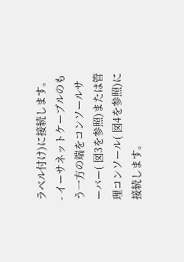ラベル付け)に接続します。
- イーサネットケーブルのもう一方の端をコンソールサーバー( 図3を参照)または管理コンソール( 図4を参照)に接続します。